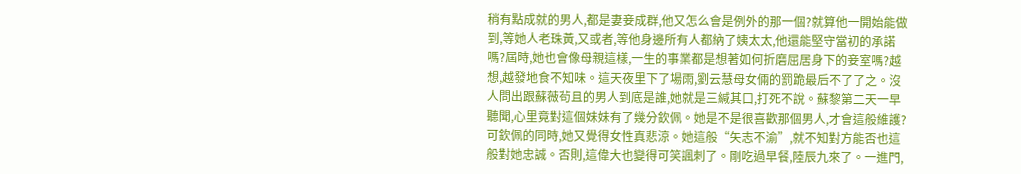稍有點成就的男人,都是妻妾成群,他又怎么會是例外的那一個?就算他一開始能做到,等她人老珠黃,又或者,等他身邊所有人都納了姨太太,他還能堅守當初的承諾嗎?屆時,她也會像母親這樣,一生的事業都是想著如何折磨屈居身下的妾室嗎?越想,越發地食不知味。這天夜里下了場雨,劉云慧母女倆的罰跪最后不了了之。沒人問出跟蘇薇茍且的男人到底是誰,她就是三緘其口,打死不說。蘇黎第二天一早聽聞,心里竟對這個妹妹有了幾分欽佩。她是不是很喜歡那個男人,才會這般維護?可欽佩的同時,她又覺得女性真悲涼。她這般“矢志不渝”,就不知對方能否也這般對她忠誠。否則,這偉大也變得可笑諷刺了。剛吃過早餐,陸辰九來了。一進門,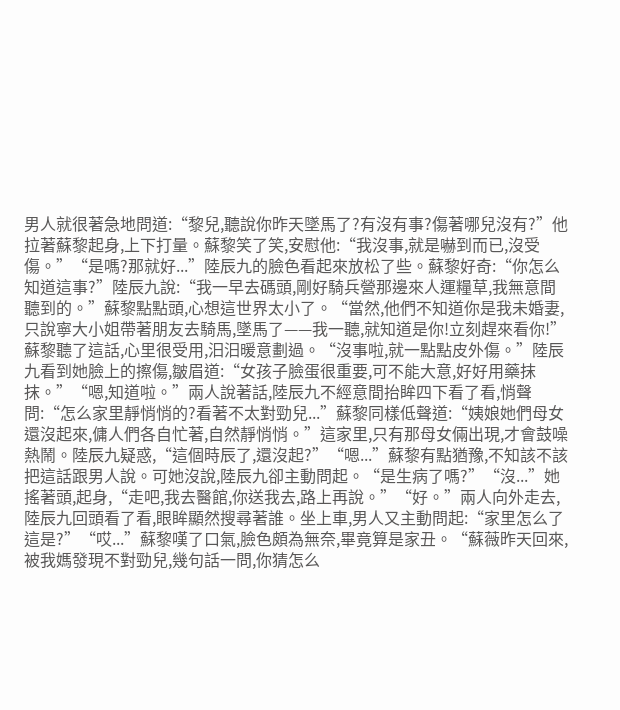男人就很著急地問道:“黎兒,聽說你昨天墜馬了?有沒有事?傷著哪兒沒有?”他拉著蘇黎起身,上下打量。蘇黎笑了笑,安慰他:“我沒事,就是嚇到而已,沒受傷。”“是嗎?那就好...”陸辰九的臉色看起來放松了些。蘇黎好奇:“你怎么知道這事?”陸辰九說:“我一早去碼頭,剛好騎兵營那邊來人運糧草,我無意間聽到的。”蘇黎點點頭,心想這世界太小了。“當然,他們不知道你是我未婚妻,只說寧大小姐帶著朋友去騎馬,墜馬了——我一聽,就知道是你!立刻趕來看你!”蘇黎聽了這話,心里很受用,汩汩暖意劃過。“沒事啦,就一點點皮外傷。”陸辰九看到她臉上的擦傷,皺眉道:“女孩子臉蛋很重要,可不能大意,好好用藥抹抹。”“嗯,知道啦。”兩人說著話,陸辰九不經意間抬眸四下看了看,悄聲問:“怎么家里靜悄悄的?看著不太對勁兒...”蘇黎同樣低聲道:“姨娘她們母女還沒起來,傭人們各自忙著,自然靜悄悄。”這家里,只有那母女倆出現,才會鼓噪熱鬧。陸辰九疑惑,“這個時辰了,還沒起?”“嗯...”蘇黎有點猶豫,不知該不該把這話跟男人說。可她沒說,陸辰九卻主動問起。“是生病了嗎?”“沒...”她搖著頭,起身,“走吧,我去醫館,你送我去,路上再說。”“好。”兩人向外走去,陸辰九回頭看了看,眼眸顯然搜尋著誰。坐上車,男人又主動問起:“家里怎么了這是?”“哎...”蘇黎嘆了口氣,臉色頗為無奈,畢竟算是家丑。“蘇薇昨天回來,被我媽發現不對勁兒,幾句話一問,你猜怎么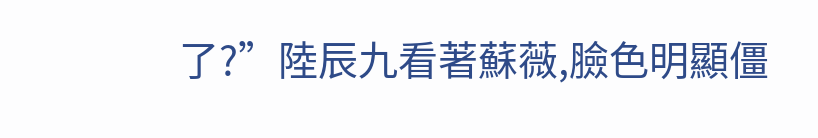了?”陸辰九看著蘇薇,臉色明顯僵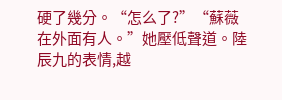硬了幾分。“怎么了?”“蘇薇在外面有人。”她壓低聲道。陸辰九的表情,越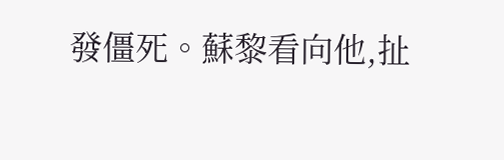發僵死。蘇黎看向他,扯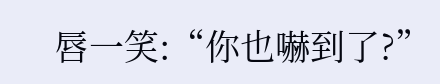唇一笑:“你也嚇到了?”